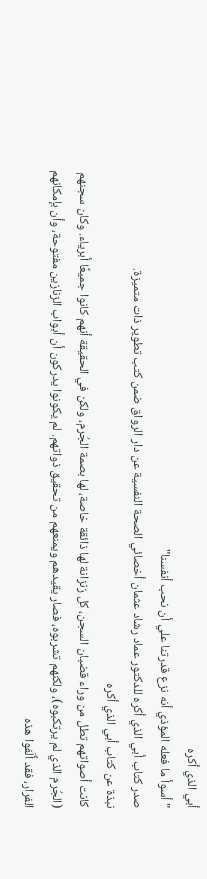أبي الذي أكره
" أسوأ ما فعله المؤذي أنه نزع قدرتنا علي أن نحب أنفسنا"
صدر كتاب أبي الذي أكره للدكتور عماد رشاد عثمان أخصائي الصحة النفسية عن دار الرواق ضمن كتب تطوير ذات متميزة.
نبذة عن كتاب أبي الذي أكره
كانت أصواتهم تطل من وراء قضبان السجن، كل زنزانة لها ذائقة خاصة، لها بصمة الجُرم، ولكن في الحقيقة أنهم كانوا جميعًا أبرياء. وكان سجنهم (الجُرم الذي لم يرتكبوه)، ولكنهم تشربوه، فصار يقيدهم ويمنعهم من تحقيق ذواتهم. لم يكونوا يدركون أن أبواب الزنازين مفتوحة، وأن بإمكانهم الفرار، فقد أَلَفوا هذه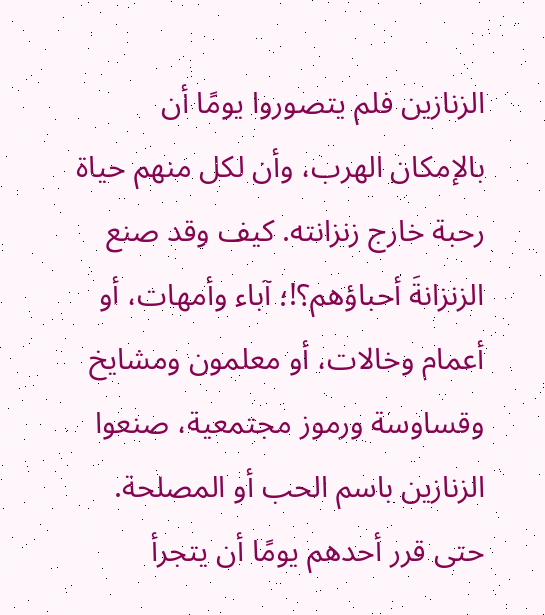الزنازين فلم يتصوروا يومًا أن بالإمكان الهرب، وأن لكل منهم حياة رحبة خارج زنزانته. كيف وقد صنع الزنزانةَ أحباؤهم؟!؛ آباء وأمهات، أو أعمام وخالات، أو معلمون ومشايخ وقساوسة ورموز مجتمعية، صنعوا الزنازين باسم الحب أو المصلحة. حتى قرر أحدهم يومًا أن يتجرأ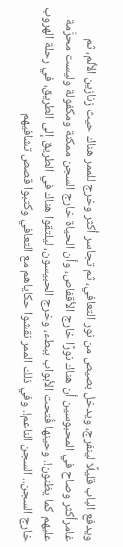ويدفع الباب قليلًا لينفرج، ويدخل بصيص من نور التعافي، ثم تجاسر أكثر وخرج للممر هناك حيث زنازين الألم، ثم غامرأكثر وصاح في المحبوسين أن هناك نورًا خارج الأقفاص، وأن الحياة خارج السجن ممكنة ومكفولة وليست محرَّمة عليهم كما يظنون!. وحينها فُتحت الأبواب ببطء، وخرج الحبيسون، ليلتقوا هناك في الطريق إلى الطريق، في رحلة الهروب خارج السجن.. السجن الناعم!. وفي ذلك الممر نقشوا حكاياهم مع التعافي وكتبوا قصص تشافيهم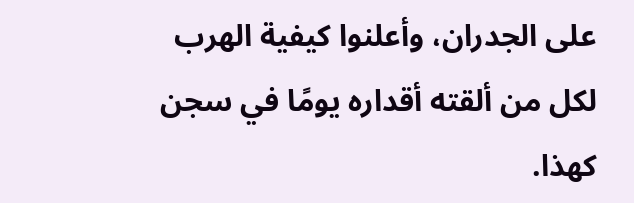على الجدران، وأعلنوا كيفية الهرب لكل من ألقته أقداره يومًا في سجن كهذا.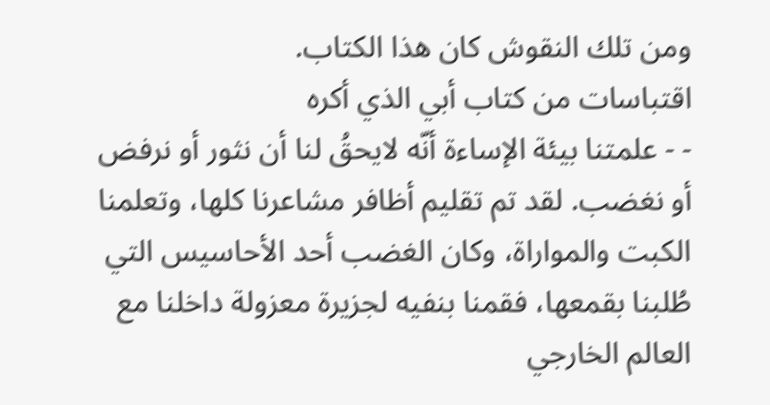ومن تلك النقوش كان هذا الكتاب.
اقتباسات من كتاب أبي الذي أكره
- - علمتنا بيئة الإساءة أنّه لايحقُ لنا أن نثور أو نرفض أو نغضب. لقد تم تقليم أظافر مشاعرنا كلها، وتعلمنا الكبت والمواراة، وكان الغضب أحد الأحاسيس التي طُلبنا بقمعها، فقمنا بنفيه لجزيرة معزولة داخلنا مع العالم الخارجي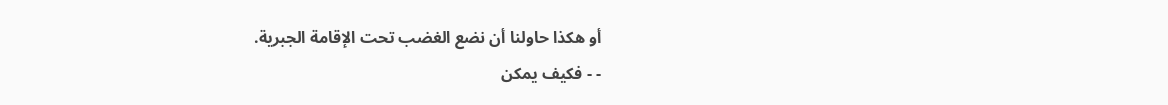أو هكذا حاولنا أن نضع الغضب تحت الإقامة الجبرية.
- - فكيف يمكن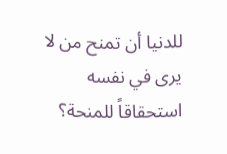للدنيا أن تمنح من لا يرى في نفسه استحقاقاً للمنحة؟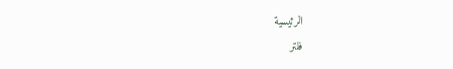الرئيسية
فلتر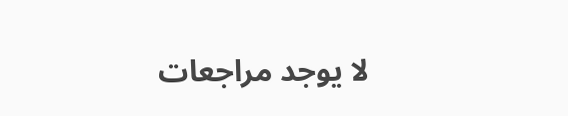لا يوجد مراجعات